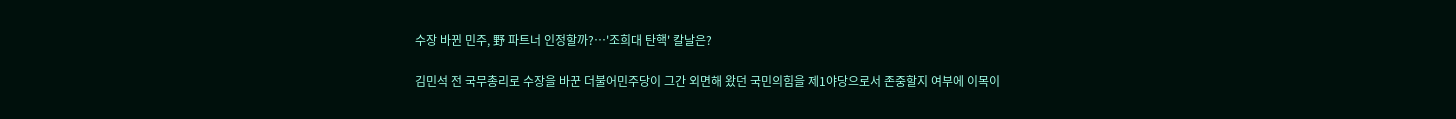수장 바뀐 민주, 野 파트너 인정할까?…'조희대 탄핵' 칼날은?

김민석 전 국무총리로 수장을 바꾼 더불어민주당이 그간 외면해 왔던 국민의힘을 제1야당으로서 존중할지 여부에 이목이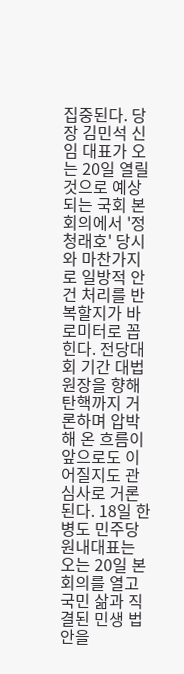집중된다. 당장 김민석 신임 대표가 오는 20일 열릴 것으로 예상되는 국회 본회의에서 '정청래호' 당시와 마찬가지로 일방적 안건 처리를 반복할지가 바로미터로 꼽힌다. 전당대회 기간 대법원장을 향해 탄핵까지 거론하며 압박해 온 흐름이 앞으로도 이어질지도 관심사로 거론된다. 18일 한병도 민주당 원내대표는 오는 20일 본회의를 열고 국민 삶과 직결된 민생 법안을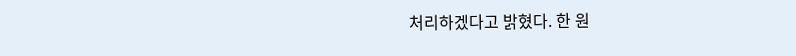처리하겠다고 밝혔다. 한 원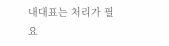내대표는 처리가 필요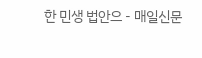한 민생 법안으 - 매일신문